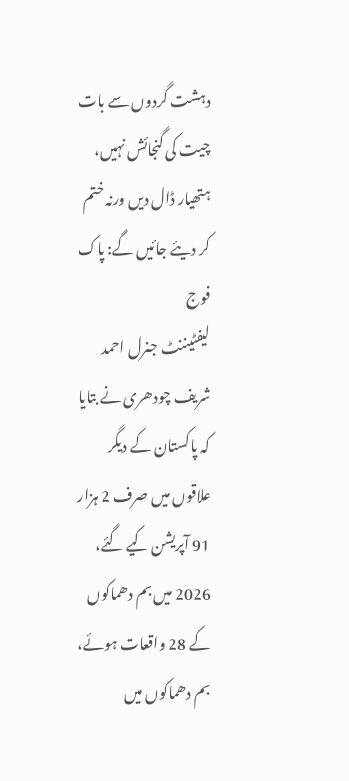دہشت گردوں سے بات چیت کی گنجائش نہیں، ہتھیار ڈال دیں ورنہ ختم کر دیئے جائیں گے: پاک فوج
لیفٹیننٹ جنرل احمد شریف چودھری نے بتایا کہ پاکستان کے دیگر علاقوں میں صرف 2 ہزار 91 آپریشن کیے گئے، 2026 میں بم دھماکوں کے 28 واقعات ہوئے، بم دھماکوں میں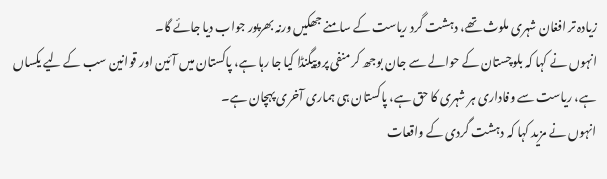زیادہ تر افغان شہری ملوث تھے، دہشت گرد ریاست کے سامنے جھکیں ورنہ بھرپور جواب دیا جائے گا۔
انہوں نے کہا کہ بلوچستان کے حوالے سے جان بوجھ کر منفی پروپیگنڈا کیا جا رہا ہے، پاکستان میں آئین اور قوانین سب کے لیے یکساں ہے، ریاست سے وفاداری ہر شہری کا حق ہے، پاکستان ہی ہماری آخری پہچان ہے۔
انہوں نے مزید کہا کہ دہشت گردی کے واقعات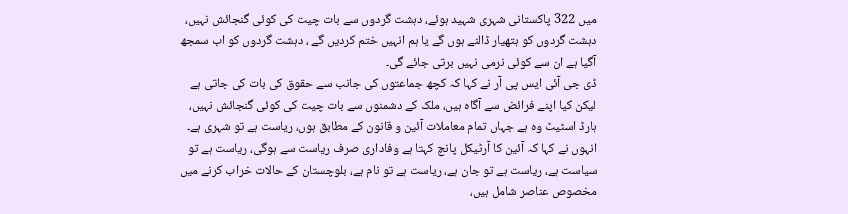میں 322 پاکستانی شہری شہید ہوئے، دہشت گردوں سے بات چیت کی کوئی گنجائش نہیں، دہشت گردوں کو ہتھیار ڈالنے ہوں گے یا ہم انہیں ختم کردیں گے ، دہشت گردوں کو اب سمجھ آگیا ہے ان سے کوئی نرمی نہیں برتی جائے گی۔
ڈی جی آئی ایس پی آر نے کہا کہ کچھ جماعتوں کی جانب سے حقوق کی بات کی جاتی ہے لیکن کیا اپنے فرائض سے آگاہ ہیں، ملک کے دشمنوں سے بات چیت کی کوئی گنجائش نہیں، ہارڈ اسٹیٹ وہ ہے جہاں تمام معاملات آئین و قانون کے مطابق ہوں، ریاست ہے تو شہری ہے۔
انہوں نے کہا کہ آئین کا آرٹیکل پانچ کہتا ہے وفاداری صرف ریاست سے ہوگی، ریاست ہے تو سیاست ہے، ریاست ہے تو جان ہے، ریاست ہے تو نام ہے، بلوچستان کے حالات خراب کرنے میں مخصوص عناصر شامل ہیں،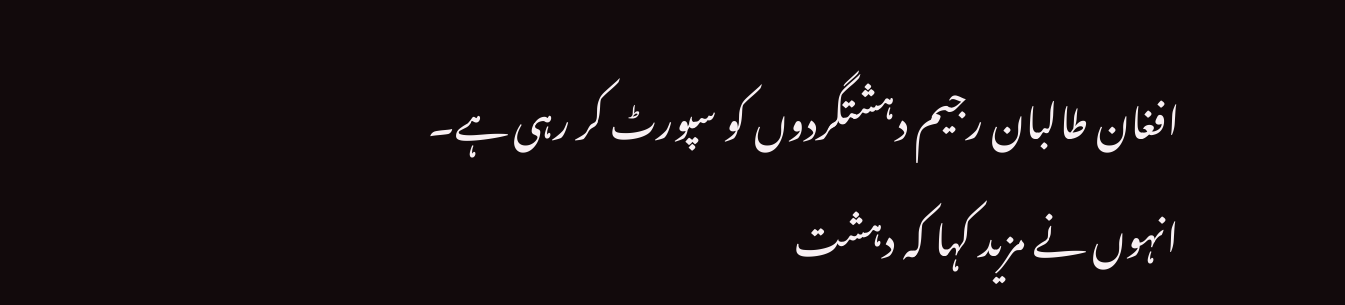افغان طالبان رجیم دہشتگردوں کو سپورٹ کر رہی ہے۔
انہوں نے مزید کہا کہ دہشت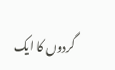گردوں کا ایک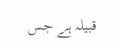قبیلہ ہے جس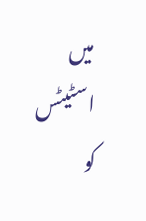میں اسٹیٹس کو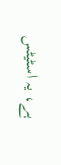ہے، یہ اسٹیٹس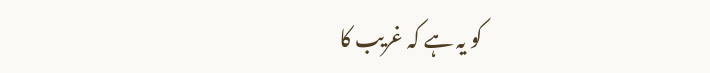کو یہ ہے کہ غریب کا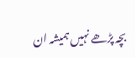بچہ پڑھے نہیں ہمیشہ ان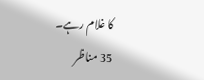کا غلام رہے۔
35 مناظر